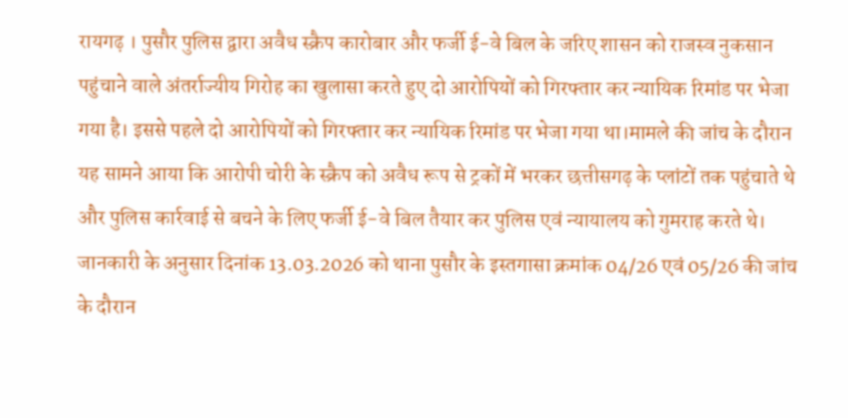रायगढ़ । पुसौर पुलिस द्वारा अवैध स्क्रैप कारोबार और फर्जी ई-वे बिल के जरिए शासन को राजस्व नुकसान पहुंचाने वाले अंतर्राज्यीय गिरोह का खुलासा करते हुए दो आरोपियों को गिरफ्तार कर न्यायिक रिमांड पर भेजा गया है। इससे पहले दो आरोपियों को गिरफ्तार कर न्यायिक रिमांड पर भेजा गया था।मामले की जांच के दौरान यह सामने आया कि आरोपी चोरी के स्क्रैप को अवैध रूप से ट्रकों में भरकर छत्तीसगढ़ के प्लांटों तक पहुंचाते थे और पुलिस कार्रवाई से बचने के लिए फर्जी ई-वे बिल तैयार कर पुलिस एवं न्यायालय को गुमराह करते थे।
जानकारी के अनुसार दिनांक 13.03.2026 को थाना पुसौर के इस्तगासा क्रमांक 04/26 एवं 05/26 की जांच के दौरान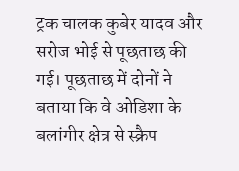ट्रक चालक कुबेर यादव और सरोज भोई से पूछताछ की गई। पूछताछ में दोनों ने बताया कि वे ओडिशा के बलांगीर क्षेत्र से स्क्रैप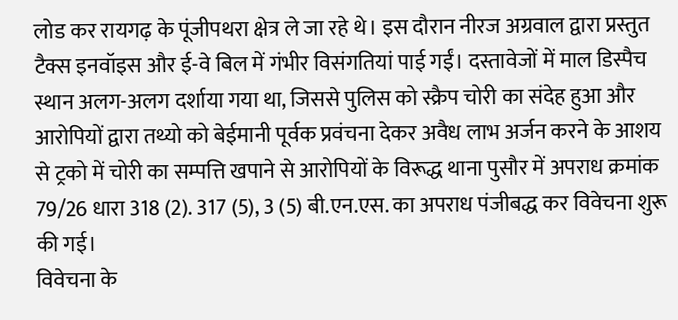लोड कर रायगढ़ के पूंजीपथरा क्षेत्र ले जा रहे थे। इस दौरान नीरज अग्रवाल द्वारा प्रस्तुत टैक्स इनवॉइस और ई-वे बिल में गंभीर विसंगतियां पाई गईं। दस्तावेजों में माल डिस्पैच स्थान अलग-अलग दर्शाया गया था, जिससे पुलिस को स्क्रैप चोरी का संदेह हुआ और आरोपियों द्वारा तथ्यो को बेईमानी पूर्वक प्रवंचना देकर अवैध लाभ अर्जन करने के आशय से ट्रको में चोरी का सम्पत्ति खपाने से आरोपियों के विरूद्ध थाना पुसौर में अपराध क्रमांक 79/26 धारा 318 (2). 317 (5), 3 (5) बी.एन.एस. का अपराध पंजीबद्ध कर विवेचना शुरू की गई।
विवेचना के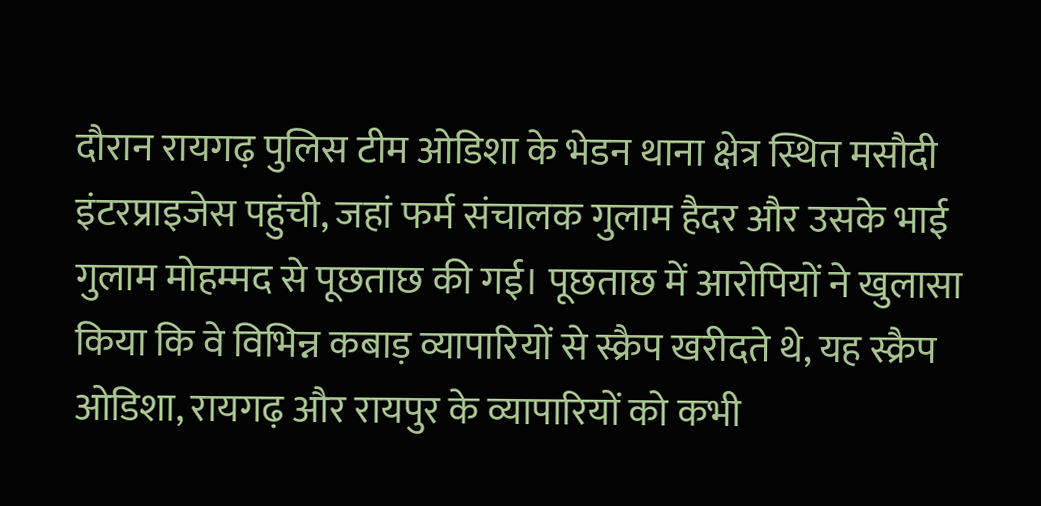दौरान रायगढ़ पुलिस टीम ओडिशा के भेडन थाना क्षेत्र स्थित मसौदी इंटरप्राइजेस पहुंची, जहां फर्म संचालक गुलाम हैदर और उसके भाई गुलाम मोहम्मद से पूछताछ की गई। पूछताछ में आरोपियों ने खुलासा किया कि वे विभिन्न कबाड़ व्यापारियों से स्क्रैप खरीदते थे, यह स्क्रैप ओडिशा, रायगढ़ और रायपुर के व्यापारियों को कभी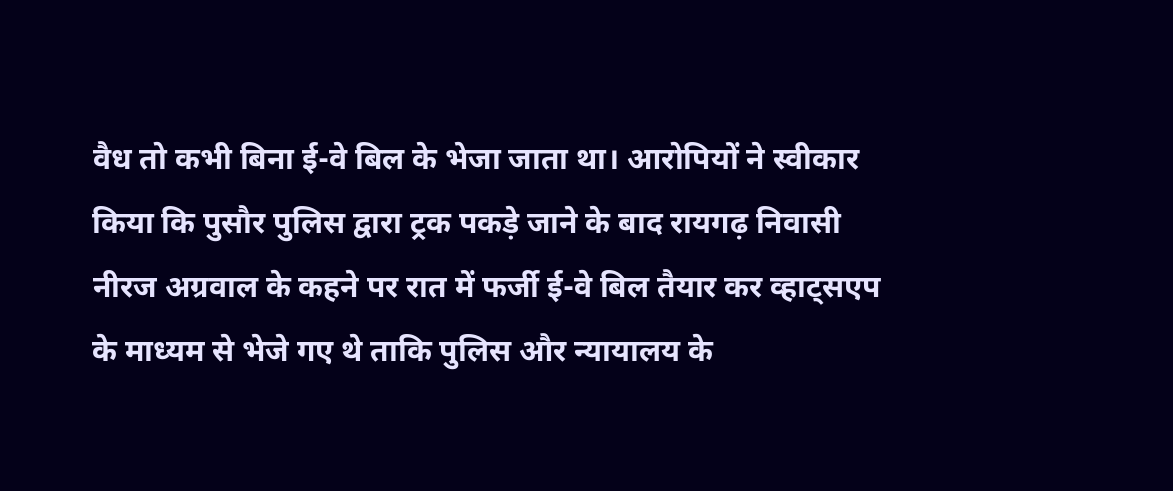वैध तो कभी बिना ई-वे बिल के भेजा जाता था। आरोपियों ने स्वीकार किया कि पुसौर पुलिस द्वारा ट्रक पकड़े जाने के बाद रायगढ़ निवासी नीरज अग्रवाल के कहने पर रात में फर्जी ई-वे बिल तैयार कर व्हाट्सएप के माध्यम से भेजे गए थे ताकि पुलिस और न्यायालय के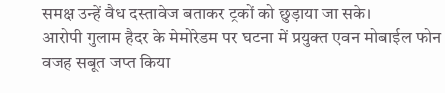समक्ष उन्हें वैध दस्तावेज बताकर ट्रकों को छुड़ाया जा सके।
आरोपी गुलाम हैदर के मेमोरेडम पर घटना में प्रयुक्त एवन मोबाईल फोन वजह सबूत जप्त किया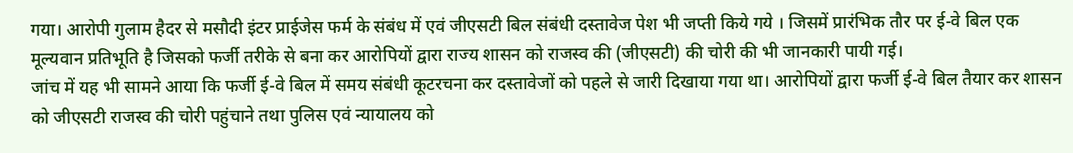गया। आरोपी गुलाम हैदर से मसौदी इंटर प्राईजेस फर्म के संबंध में एवं जीएसटी बिल संबंधी दस्तावेज पेश भी जप्ती किये गये । जिसमें प्रारंभिक तौर पर ई-वे बिल एक मूल्यवान प्रतिभूति है जिसको फर्जी तरीके से बना कर आरोपियों द्वारा राज्य शासन को राजस्व की (जीएसटी) की चोरी की भी जानकारी पायी गई।
जांच में यह भी सामने आया कि फर्जी ई-वे बिल में समय संबंधी कूटरचना कर दस्तावेजों को पहले से जारी दिखाया गया था। आरोपियों द्वारा फर्जी ई-वे बिल तैयार कर शासन को जीएसटी राजस्व की चोरी पहुंचाने तथा पुलिस एवं न्यायालय को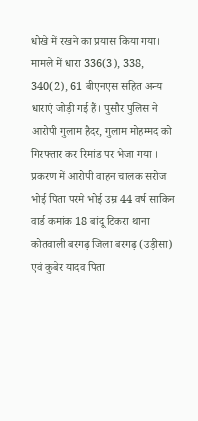धोखे में रखने का प्रयास किया गया। मामले में धारा 336(3), 338, 340(2), 61 बीएनएस सहित अन्य धाराएं जोड़ी गई हैं। पुसौर पुलिस ने आरोपी गुलाम हैदर, गुलाम मोहम्मद को गिरफ्तार कर रिमांड पर भेजा गया ।
प्रकरण में आरोपी वाहन चालक सरोज भोई पिता परमे भोई उम्र 44 वर्ष साकिन वार्ड कमांक 18 बांदू टिकरा थाना कोतवाली बरगढ़ जिला बरगढ़ (उड़ीसा) एवं कुबेर यादव पिता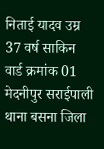निताई यादव उम्र 37 वर्ष साकिन वार्ड क्रमांक 01 मेदनीपुर सराईपाली थाना बसना जिला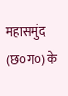महासमुंद (छ०ग०) के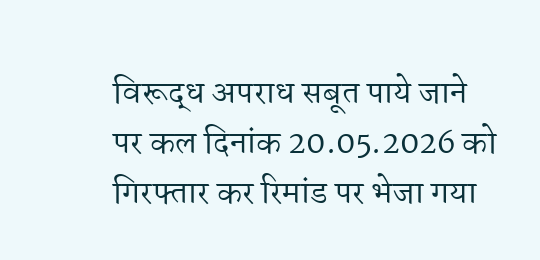विरूद्ध अपराध सबूत पाये जाने पर कल दिनांक 20.05.2026 को गिरफ्तार कर रिमांड पर भेजा गया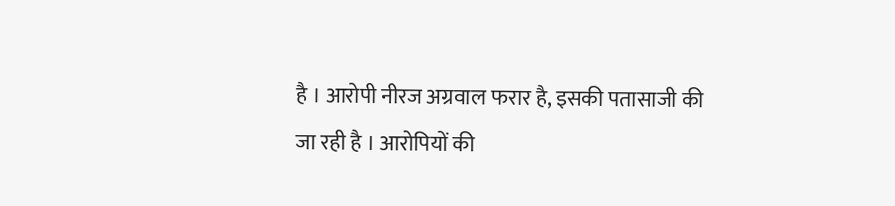है । आरोपी नीरज अग्रवाल फरार है, इसकी पतासाजी की जा रही है । आरोपियों की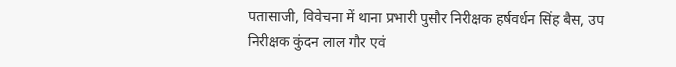पतासाजी, विवेचना में थाना प्रभारी पुसौर निरीक्षक हर्षवर्धन सिंह बैस, उप निरीक्षक कुंदन लाल गौर एवं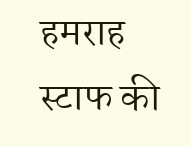हमराह स्टाफ की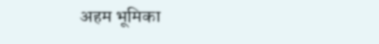अहम भूमिका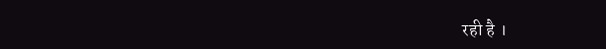रही है ।